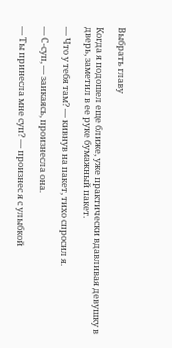Выбрать главу

Когда я подошел еще ближе, уже практически вдавливая девушку в дверь, заметил в ее руке бумажный пакет.

— Что у тебя там? — кивнув на пакет, тихо спросил я.

— С-суп, — заикаясь, произнесла она.

— Ты принесла мне суп? — произнес я с улыбкой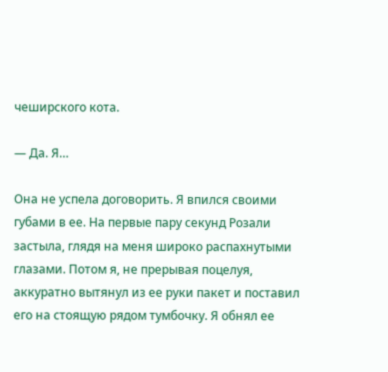чеширского кота.

— Да. Я…

Она не успела договорить. Я впился своими губами в ее. На первые пару секунд Розали застыла, глядя на меня широко распахнутыми глазами. Потом я, не прерывая поцелуя, аккуратно вытянул из ее руки пакет и поставил его на стоящую рядом тумбочку. Я обнял ее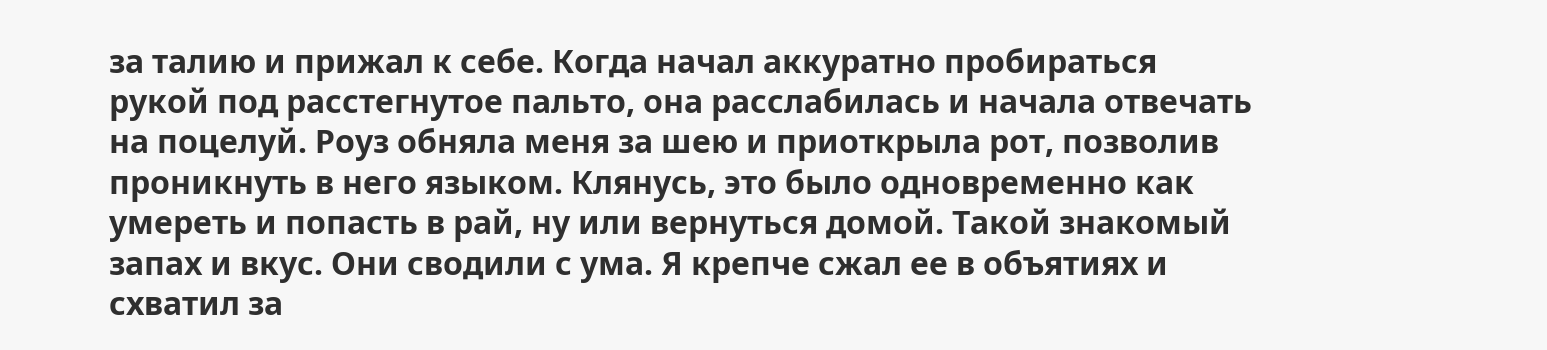за талию и прижал к себе. Когда начал аккуратно пробираться рукой под расстегнутое пальто, она расслабилась и начала отвечать на поцелуй. Роуз обняла меня за шею и приоткрыла рот, позволив проникнуть в него языком. Клянусь, это было одновременно как умереть и попасть в рай, ну или вернуться домой. Такой знакомый запах и вкус. Они сводили с ума. Я крепче сжал ее в объятиях и схватил за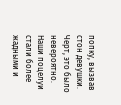попку, вызвав стон девушки. Черт, это было невероятно. Наши поцелуи стали более жадными и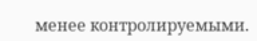менее контролируемыми.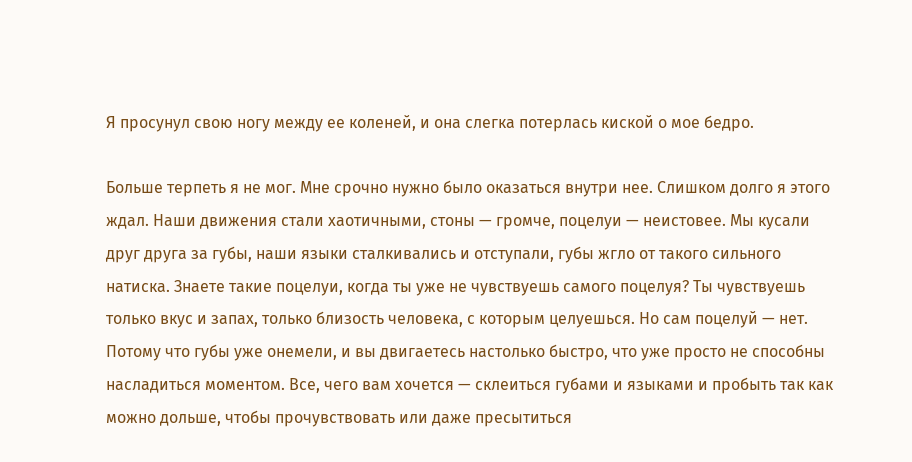Я просунул свою ногу между ее коленей, и она слегка потерлась киской о мое бедро.

Больше терпеть я не мог. Мне срочно нужно было оказаться внутри нее. Слишком долго я этого ждал. Наши движения стали хаотичными, стоны — громче, поцелуи — неистовее. Мы кусали друг друга за губы, наши языки сталкивались и отступали, губы жгло от такого сильного натиска. Знаете такие поцелуи, когда ты уже не чувствуешь самого поцелуя? Ты чувствуешь только вкус и запах, только близость человека, с которым целуешься. Но сам поцелуй — нет. Потому что губы уже онемели, и вы двигаетесь настолько быстро, что уже просто не способны насладиться моментом. Все, чего вам хочется — склеиться губами и языками и пробыть так как можно дольше, чтобы прочувствовать или даже пресытиться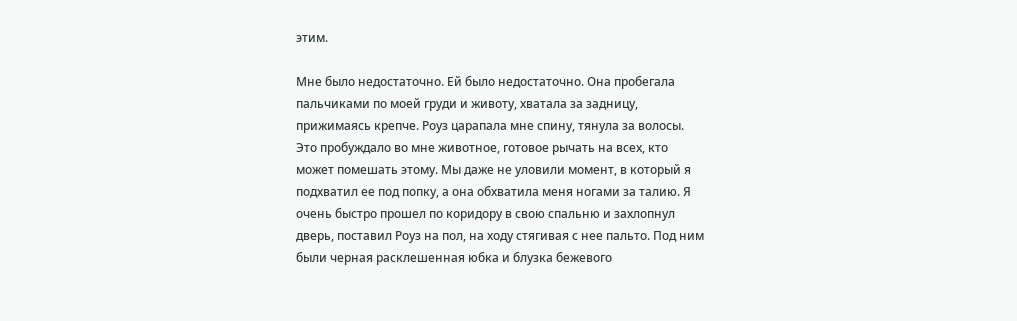этим.

Мне было недостаточно. Ей было недостаточно. Она пробегала пальчиками по моей груди и животу, хватала за задницу, прижимаясь крепче. Роуз царапала мне спину, тянула за волосы. Это пробуждало во мне животное, готовое рычать на всех, кто может помешать этому. Мы даже не уловили момент, в который я подхватил ее под попку, а она обхватила меня ногами за талию. Я очень быстро прошел по коридору в свою спальню и захлопнул дверь, поставил Роуз на пол, на ходу стягивая с нее пальто. Под ним были черная расклешенная юбка и блузка бежевого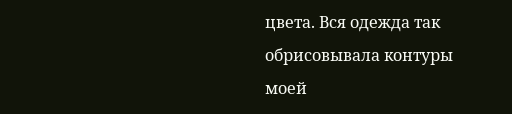цвета. Вся одежда так обрисовывала контуры моей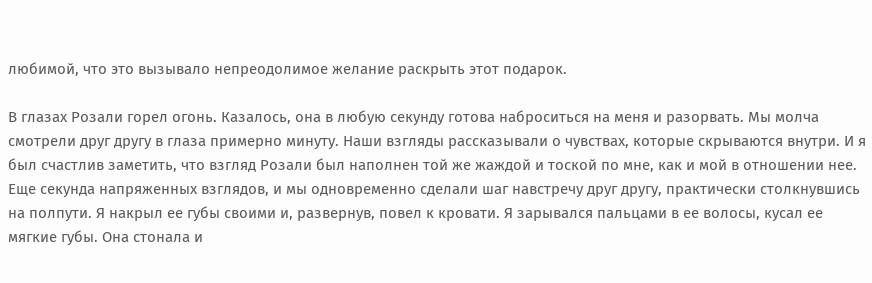любимой, что это вызывало непреодолимое желание раскрыть этот подарок.

В глазах Розали горел огонь. Казалось, она в любую секунду готова наброситься на меня и разорвать. Мы молча смотрели друг другу в глаза примерно минуту. Наши взгляды рассказывали о чувствах, которые скрываются внутри. И я был счастлив заметить, что взгляд Розали был наполнен той же жаждой и тоской по мне, как и мой в отношении нее. Еще секунда напряженных взглядов, и мы одновременно сделали шаг навстречу друг другу, практически столкнувшись на полпути. Я накрыл ее губы своими и, развернув, повел к кровати. Я зарывался пальцами в ее волосы, кусал ее мягкие губы. Она стонала и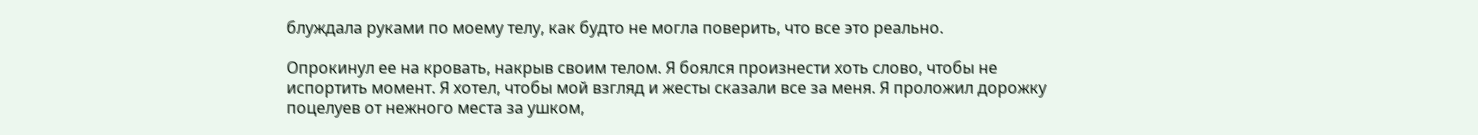блуждала руками по моему телу, как будто не могла поверить, что все это реально.

Опрокинул ее на кровать, накрыв своим телом. Я боялся произнести хоть слово, чтобы не испортить момент. Я хотел, чтобы мой взгляд и жесты сказали все за меня. Я проложил дорожку поцелуев от нежного места за ушком,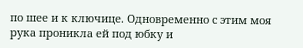по шее и к ключице. Одновременно с этим моя рука проникла ей под юбку и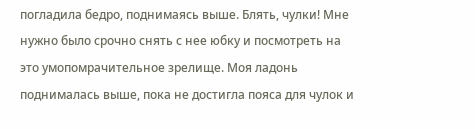погладила бедро, поднимаясь выше. Блять, чулки! Мне нужно было срочно снять с нее юбку и посмотреть на это умопомрачительное зрелище. Моя ладонь поднималась выше, пока не достигла пояса для чулок и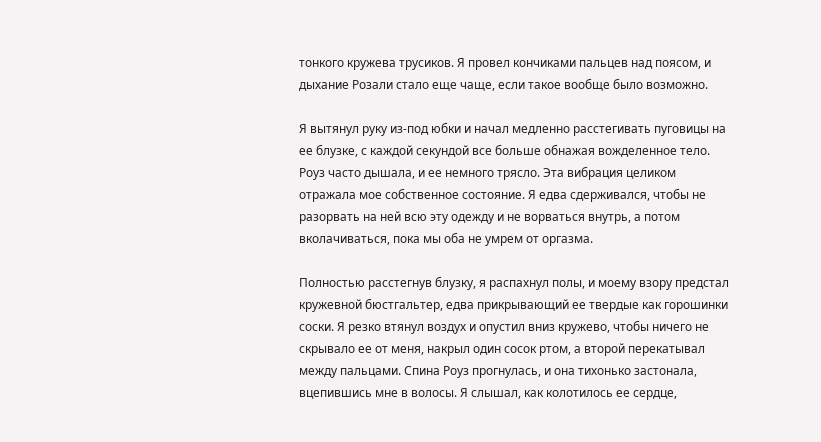тонкого кружева трусиков. Я провел кончиками пальцев над поясом, и дыхание Розали стало еще чаще, если такое вообще было возможно.

Я вытянул руку из-под юбки и начал медленно расстегивать пуговицы на ее блузке, с каждой секундой все больше обнажая вожделенное тело. Роуз часто дышала, и ее немного трясло. Эта вибрация целиком отражала мое собственное состояние. Я едва сдерживался, чтобы не разорвать на ней всю эту одежду и не ворваться внутрь, а потом вколачиваться, пока мы оба не умрем от оргазма.

Полностью расстегнув блузку, я распахнул полы, и моему взору предстал кружевной бюстгальтер, едва прикрывающий ее твердые как горошинки соски. Я резко втянул воздух и опустил вниз кружево, чтобы ничего не скрывало ее от меня, накрыл один сосок ртом, а второй перекатывал между пальцами. Спина Роуз прогнулась, и она тихонько застонала, вцепившись мне в волосы. Я слышал, как колотилось ее сердце,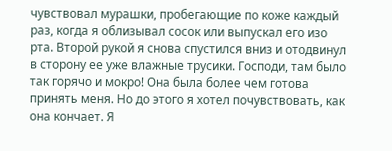чувствовал мурашки, пробегающие по коже каждый раз, когда я облизывал сосок или выпускал его изо рта. Второй рукой я снова спустился вниз и отодвинул в сторону ее уже влажные трусики. Господи, там было так горячо и мокро! Она была более чем готова принять меня. Но до этого я хотел почувствовать, как она кончает. Я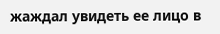жаждал увидеть ее лицо в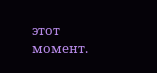этот момент.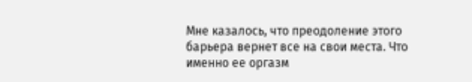Мне казалось, что преодоление этого барьера вернет все на свои места. Что именно ее оргазм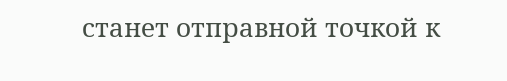станет отправной точкой к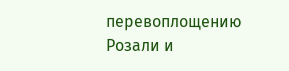перевоплощению Розали и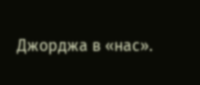Джорджа в «нас».